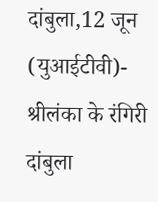दांबुला,12 जून (युआईटीवी)- श्रीलंका के रंगिरी दांबुला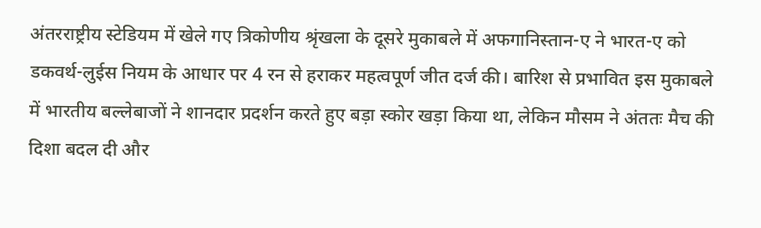अंतरराष्ट्रीय स्टेडियम में खेले गए त्रिकोणीय श्रृंखला के दूसरे मुकाबले में अफगानिस्तान-ए ने भारत-ए को डकवर्थ-लुईस नियम के आधार पर 4 रन से हराकर महत्वपूर्ण जीत दर्ज की। बारिश से प्रभावित इस मुकाबले में भारतीय बल्लेबाजों ने शानदार प्रदर्शन करते हुए बड़ा स्कोर खड़ा किया था, लेकिन मौसम ने अंततः मैच की दिशा बदल दी और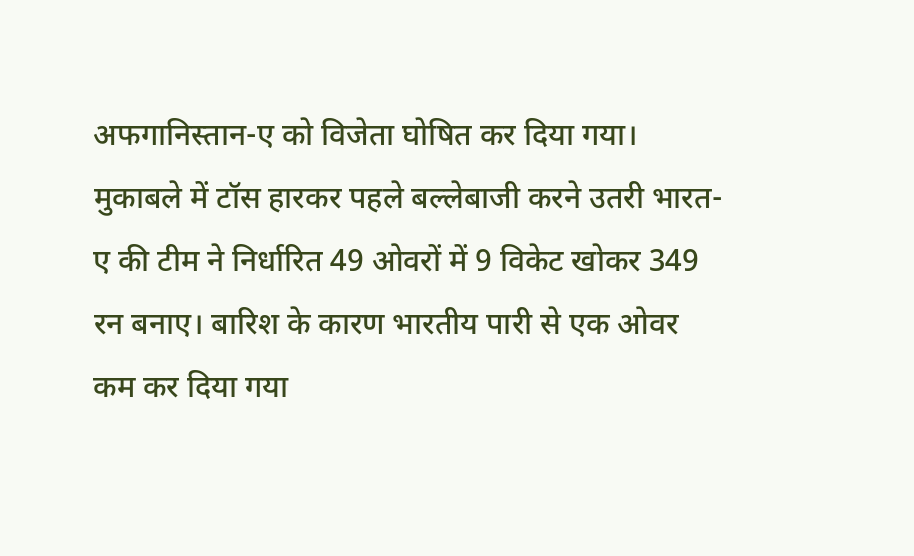अफगानिस्तान-ए को विजेता घोषित कर दिया गया।
मुकाबले में टॉस हारकर पहले बल्लेबाजी करने उतरी भारत-ए की टीम ने निर्धारित 49 ओवरों में 9 विकेट खोकर 349 रन बनाए। बारिश के कारण भारतीय पारी से एक ओवर कम कर दिया गया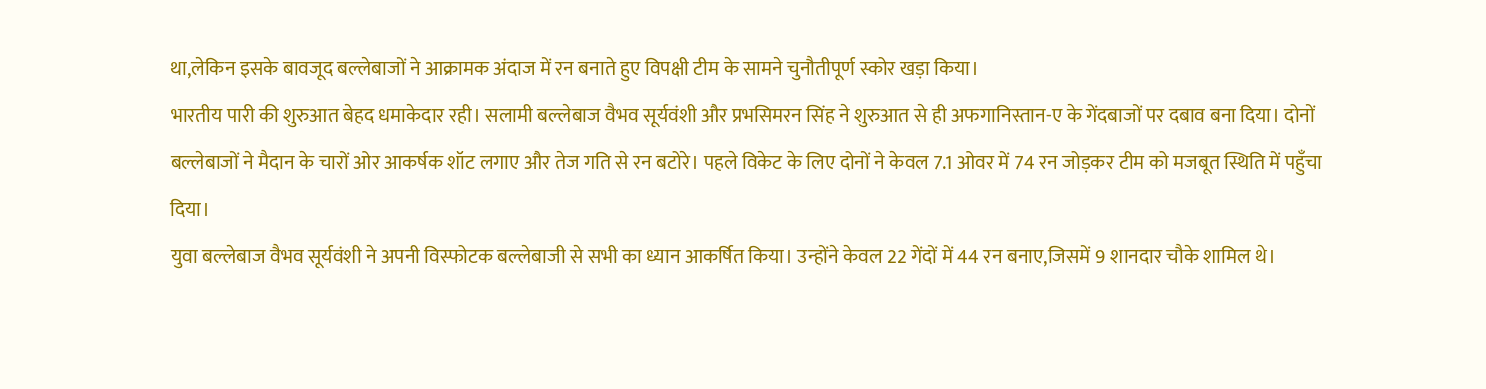था,लेकिन इसके बावजूद बल्लेबाजों ने आक्रामक अंदाज में रन बनाते हुए विपक्षी टीम के सामने चुनौतीपूर्ण स्कोर खड़ा किया।
भारतीय पारी की शुरुआत बेहद धमाकेदार रही। सलामी बल्लेबाज वैभव सूर्यवंशी और प्रभसिमरन सिंह ने शुरुआत से ही अफगानिस्तान-ए के गेंदबाजों पर दबाव बना दिया। दोनों बल्लेबाजों ने मैदान के चारों ओर आकर्षक शॉट लगाए और तेज गति से रन बटोरे। पहले विकेट के लिए दोनों ने केवल 7.1 ओवर में 74 रन जोड़कर टीम को मजबूत स्थिति में पहुँचा दिया।
युवा बल्लेबाज वैभव सूर्यवंशी ने अपनी विस्फोटक बल्लेबाजी से सभी का ध्यान आकर्षित किया। उन्होंने केवल 22 गेंदों में 44 रन बनाए,जिसमें 9 शानदार चौके शामिल थे।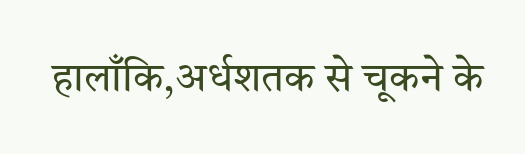हालाँकि,अर्धशतक से चूकने के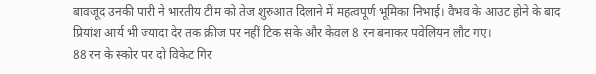बावजूद उनकी पारी ने भारतीय टीम को तेज शुरुआत दिलाने में महत्वपूर्ण भूमिका निभाई। वैभव के आउट होने के बाद प्रियांश आर्य भी ज्यादा देर तक क्रीज पर नहीं टिक सके और केवल 8 रन बनाकर पवेलियन लौट गए।
88 रन के स्कोर पर दो विकेट गिर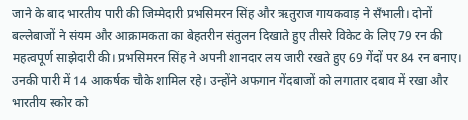जाने के बाद भारतीय पारी की जिम्मेदारी प्रभसिमरन सिंह और ऋतुराज गायकवाड़ ने सँभाली। दोनों बल्लेबाजों ने संयम और आक्रामकता का बेहतरीन संतुलन दिखाते हुए तीसरे विकेट के लिए 79 रन की महत्वपूर्ण साझेदारी की। प्रभसिमरन सिंह ने अपनी शानदार लय जारी रखते हुए 69 गेंदों पर 84 रन बनाए। उनकी पारी में 14 आकर्षक चौके शामिल रहे। उन्होंने अफगान गेंदबाजों को लगातार दबाव में रखा और भारतीय स्कोर को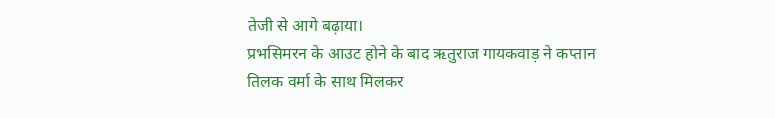तेजी से आगे बढ़ाया।
प्रभसिमरन के आउट होने के बाद ऋतुराज गायकवाड़ ने कप्तान तिलक वर्मा के साथ मिलकर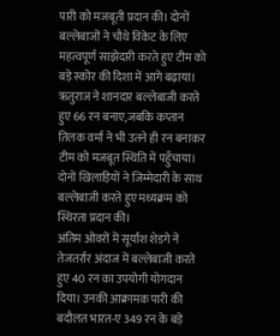पारी को मजबूती प्रदान की। दोनों बल्लेबाजों ने चौथे विकेट के लिए महत्वपूर्ण साझेदारी करते हुए टीम को बड़े स्कोर की दिशा में आगे बढ़ाया। ऋतुराज ने शानदार बल्लेबाजी करते हुए 66 रन बनाए,जबकि कप्तान तिलक वर्मा ने भी उतने ही रन बनाकर टीम को मजबूत स्थिति में पहुँचाया। दोनों खिलाड़ियों ने जिम्मेदारी के साथ बल्लेबाजी करते हुए मध्यक्रम को स्थिरता प्रदान की।
अंतिम ओवरों में सूर्यांश शेडगे ने तेजतर्रार अंदाज में बल्लेबाजी करते हुए 40 रन का उपयोगी योगदान दिया। उनकी आक्रामक पारी की बदौलत भारत-ए 349 रन के बड़े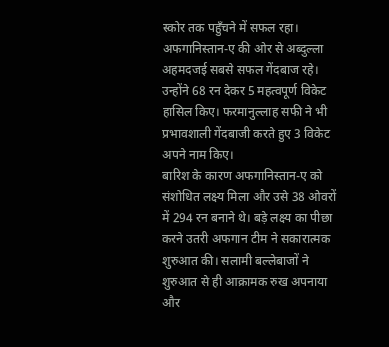स्कोर तक पहुँचने में सफल रहा। अफगानिस्तान-ए की ओर से अब्दुल्ला अहमदजई सबसे सफल गेंदबाज रहे। उन्होंने 68 रन देकर 5 महत्वपूर्ण विकेट हासिल किए। फरमानुल्लाह सफी ने भी प्रभावशाली गेंदबाजी करते हुए 3 विकेट अपने नाम किए।
बारिश के कारण अफगानिस्तान-ए को संशोधित लक्ष्य मिला और उसे 38 ओवरों में 294 रन बनाने थे। बड़े लक्ष्य का पीछा करने उतरी अफगान टीम ने सकारात्मक शुरुआत की। सलामी बल्लेबाजों ने शुरुआत से ही आक्रामक रुख अपनाया और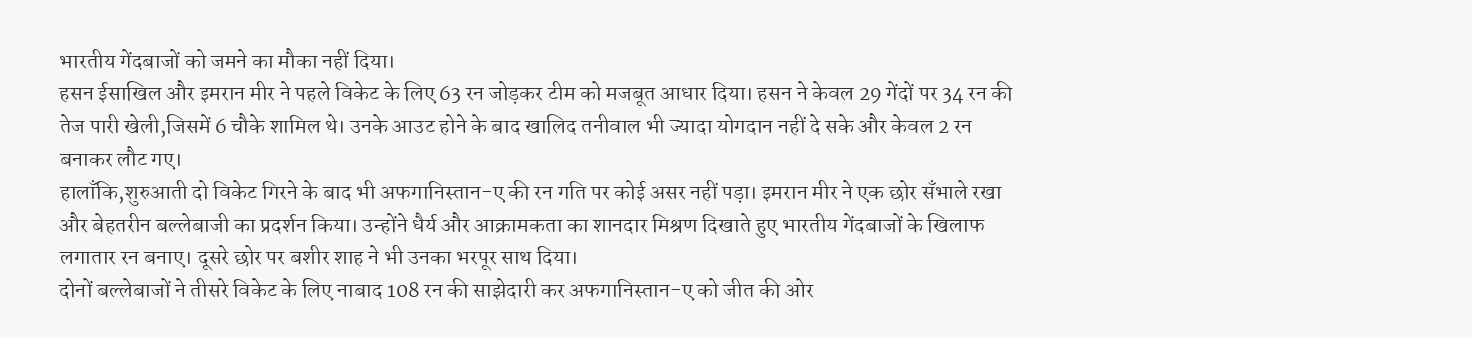भारतीय गेंदबाजों को जमने का मौका नहीं दिया।
हसन ईसाखिल और इमरान मीर ने पहले विकेट के लिए 63 रन जोड़कर टीम को मजबूत आधार दिया। हसन ने केवल 29 गेंदों पर 34 रन की तेज पारी खेली,जिसमें 6 चौके शामिल थे। उनके आउट होने के बाद खालिद तनीवाल भी ज्यादा योगदान नहीं दे सके और केवल 2 रन बनाकर लौट गए।
हालाँकि,शुरुआती दो विकेट गिरने के बाद भी अफगानिस्तान-ए की रन गति पर कोई असर नहीं पड़ा। इमरान मीर ने एक छोर सँभाले रखा और बेहतरीन बल्लेबाजी का प्रदर्शन किया। उन्होंने धैर्य और आक्रामकता का शानदार मिश्रण दिखाते हुए भारतीय गेंदबाजों के खिलाफ लगातार रन बनाए। दूसरे छोर पर बशीर शाह ने भी उनका भरपूर साथ दिया।
दोनों बल्लेबाजों ने तीसरे विकेट के लिए नाबाद 108 रन की साझेदारी कर अफगानिस्तान-ए को जीत की ओर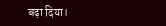बढ़ा दिया।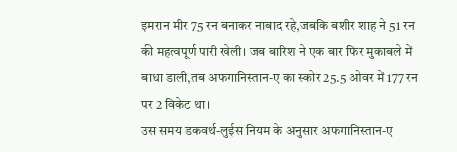इमरान मीर 75 रन बनाकर नाबाद रहे,जबकि बशीर शाह ने 51 रन की महत्वपूर्ण पारी खेली। जब बारिश ने एक बार फिर मुकाबले में बाधा डाली,तब अफगानिस्तान-ए का स्कोर 25.5 ओवर में 177 रन पर 2 विकेट था।
उस समय डकवर्थ-लुईस नियम के अनुसार अफगानिस्तान-ए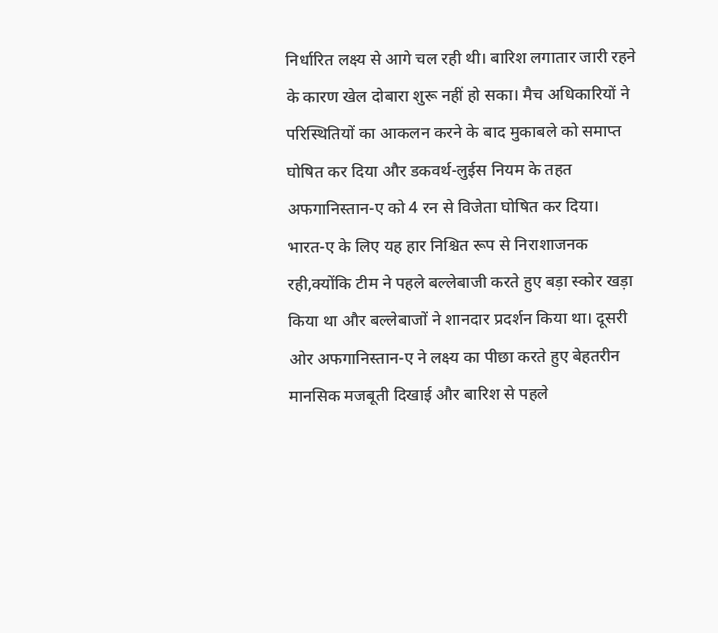निर्धारित लक्ष्य से आगे चल रही थी। बारिश लगातार जारी रहने के कारण खेल दोबारा शुरू नहीं हो सका। मैच अधिकारियों ने परिस्थितियों का आकलन करने के बाद मुकाबले को समाप्त घोषित कर दिया और डकवर्थ-लुईस नियम के तहत अफगानिस्तान-ए को 4 रन से विजेता घोषित कर दिया।
भारत-ए के लिए यह हार निश्चित रूप से निराशाजनक रही,क्योंकि टीम ने पहले बल्लेबाजी करते हुए बड़ा स्कोर खड़ा किया था और बल्लेबाजों ने शानदार प्रदर्शन किया था। दूसरी ओर अफगानिस्तान-ए ने लक्ष्य का पीछा करते हुए बेहतरीन मानसिक मजबूती दिखाई और बारिश से पहले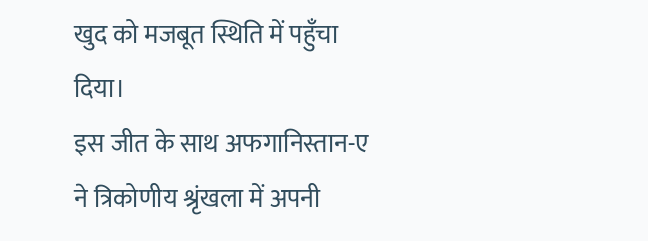खुद को मजबूत स्थिति में पहुँचा दिया।
इस जीत के साथ अफगानिस्तान-ए ने त्रिकोणीय श्रृंखला में अपनी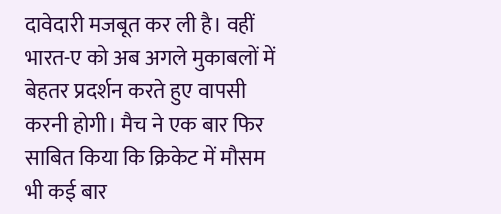दावेदारी मजबूत कर ली है। वहीं भारत-ए को अब अगले मुकाबलों में बेहतर प्रदर्शन करते हुए वापसी करनी होगी। मैच ने एक बार फिर साबित किया कि क्रिकेट में मौसम भी कई बार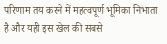परिणाम तय करने में महत्वपूर्ण भूमिका निभाता है और यही इस खेल की सबसे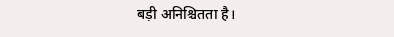बड़ी अनिश्चितता है।